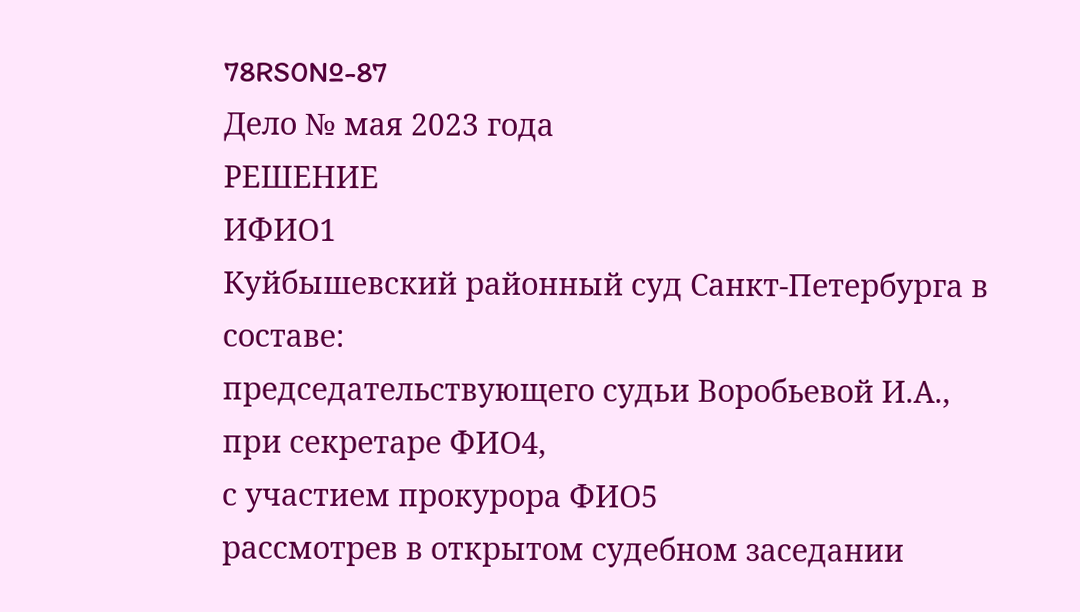78RS0№-87
Дело № мая 2023 года
РЕШЕНИЕ
ИФИО1
Куйбышевский районный суд Санкт-Петербурга в составе:
председательствующего судьи Воробьевой И.А.,
при секретаре ФИО4,
с участием прокурора ФИО5
рассмотрев в открытом судебном заседании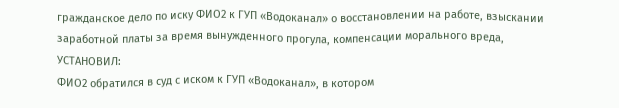гражданское дело по иску ФИО2 к ГУП «Водоканал» о восстановлении на работе, взыскании заработной платы за время вынужденного прогула, компенсации морального вреда,
УСТАНОВИЛ:
ФИО2 обратился в суд с иском к ГУП «Водоканал», в котором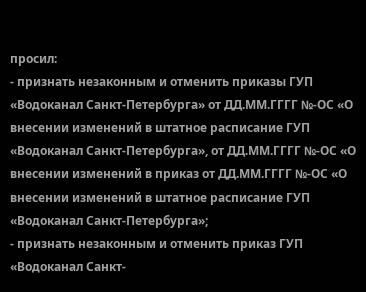просил:
- признать незаконным и отменить приказы ГУП «Водоканал Санкт-Петербурга» от ДД.ММ.ГГГГ №-ОС «О внесении изменений в штатное расписание ГУП «Водоканал Санкт-Петербурга», от ДД.ММ.ГГГГ №-ОС «О внесении изменений в приказ от ДД.ММ.ГГГГ №-ОС «О внесении изменений в штатное расписание ГУП «Водоканал Санкт-Петербурга»;
- признать незаконным и отменить приказ ГУП «Водоканал Санкт-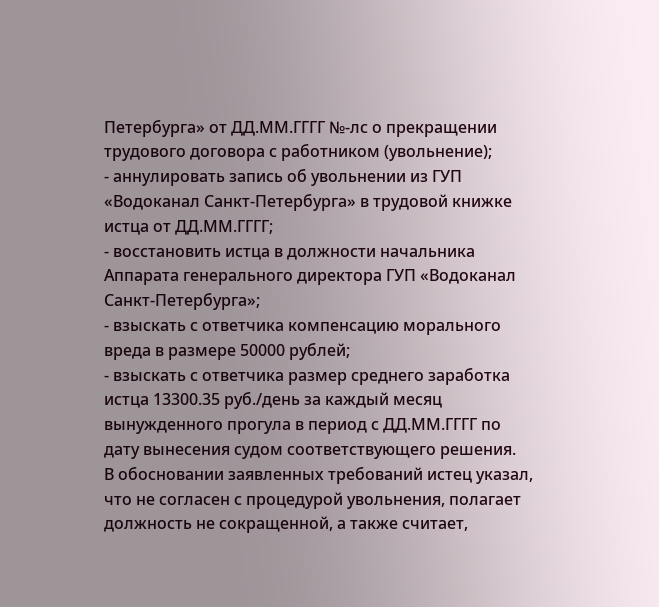Петербурга» от ДД.ММ.ГГГГ №-лс о прекращении трудового договора с работником (увольнение);
- аннулировать запись об увольнении из ГУП «Водоканал Санкт-Петербурга» в трудовой книжке истца от ДД.ММ.ГГГГ;
- восстановить истца в должности начальника Аппарата генерального директора ГУП «Водоканал Санкт-Петербурга»;
- взыскать с ответчика компенсацию морального вреда в размере 50000 рублей;
- взыскать с ответчика размер среднего заработка истца 13300.35 руб./день за каждый месяц вынужденного прогула в период с ДД.ММ.ГГГГ по дату вынесения судом соответствующего решения.
В обосновании заявленных требований истец указал, что не согласен с процедурой увольнения, полагает должность не сокращенной, а также считает,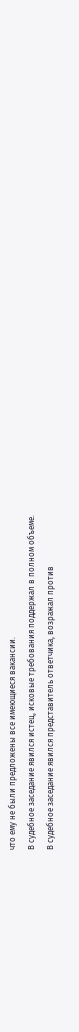что ему не были предложены все имеющиеся вакансии.
В судебное заседание явился истец, исковые требования поддержал в полном объеме.
В судебное заседание явился представитель ответчика, возражал против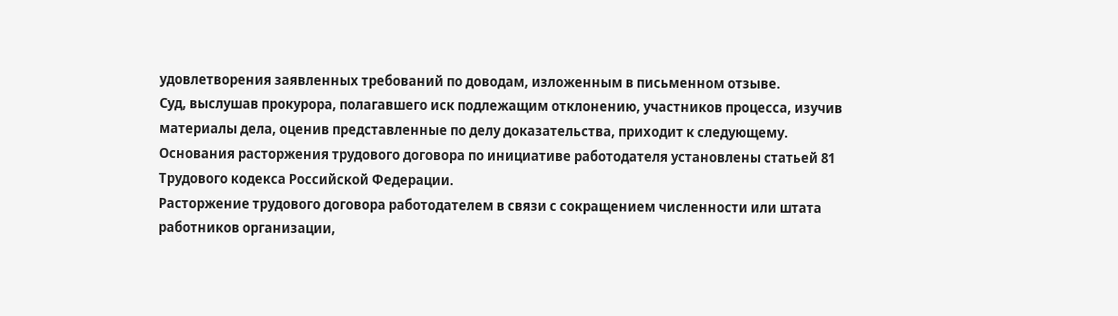удовлетворения заявленных требований по доводам, изложенным в письменном отзыве.
Суд, выслушав прокурора, полагавшего иск подлежащим отклонению, участников процесса, изучив материалы дела, оценив представленные по делу доказательства, приходит к следующему.
Основания расторжения трудового договора по инициативе работодателя установлены статьей 81 Трудового кодекса Российской Федерации.
Расторжение трудового договора работодателем в связи с сокращением численности или штата работников организации,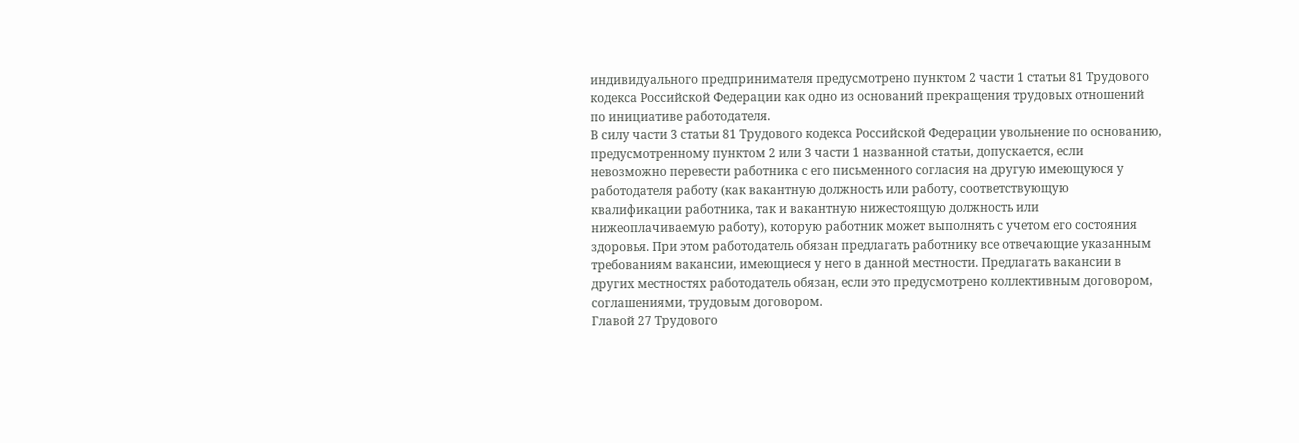индивидуального предпринимателя предусмотрено пунктом 2 части 1 статьи 81 Трудового кодекса Российской Федерации как одно из оснований прекращения трудовых отношений по инициативе работодателя.
В силу части 3 статьи 81 Трудового кодекса Российской Федерации увольнение по основанию, предусмотренному пунктом 2 или 3 части 1 названной статьи, допускается, если невозможно перевести работника с его письменного согласия на другую имеющуюся у работодателя работу (как вакантную должность или работу, соответствующую квалификации работника, так и вакантную нижестоящую должность или нижеоплачиваемую работу), которую работник может выполнять с учетом его состояния здоровья. При этом работодатель обязан предлагать работнику все отвечающие указанным требованиям вакансии, имеющиеся у него в данной местности. Предлагать вакансии в других местностях работодатель обязан, если это предусмотрено коллективным договором, соглашениями, трудовым договором.
Главой 27 Трудового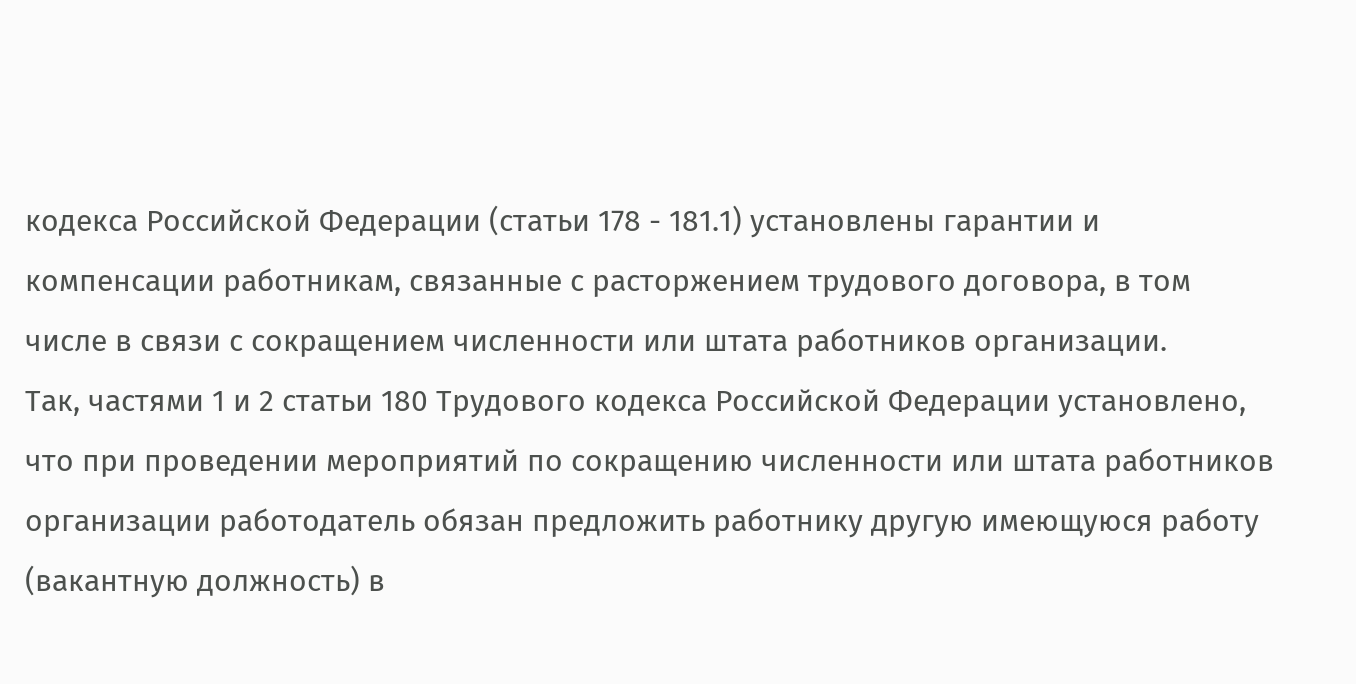кодекса Российской Федерации (статьи 178 - 181.1) установлены гарантии и компенсации работникам, связанные с расторжением трудового договора, в том числе в связи с сокращением численности или штата работников организации.
Так, частями 1 и 2 статьи 180 Трудового кодекса Российской Федерации установлено, что при проведении мероприятий по сокращению численности или штата работников организации работодатель обязан предложить работнику другую имеющуюся работу (вакантную должность) в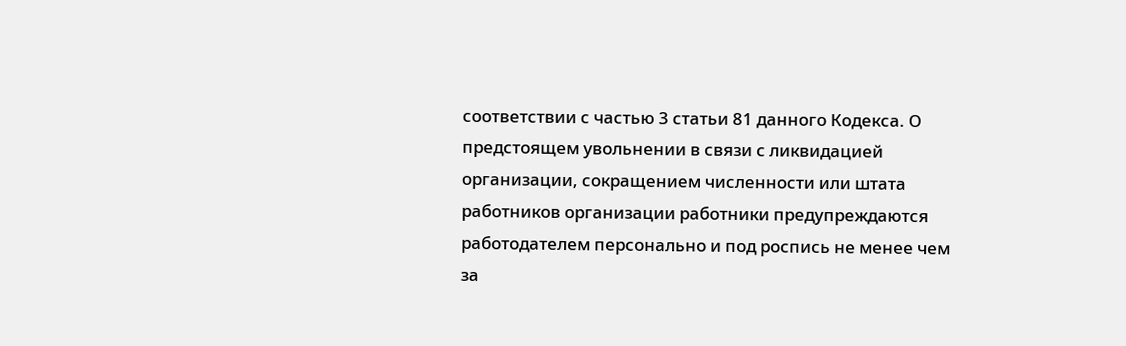соответствии с частью 3 статьи 81 данного Кодекса. О предстоящем увольнении в связи с ликвидацией организации, сокращением численности или штата работников организации работники предупреждаются работодателем персонально и под роспись не менее чем за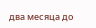два месяца до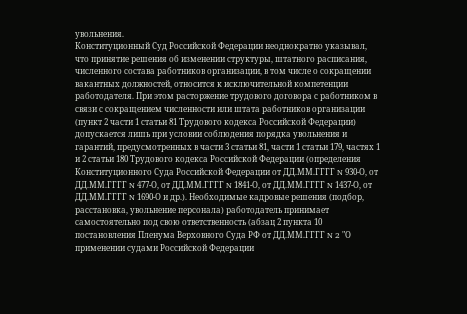увольнения.
Конституционный Суд Российской Федерации неоднократно указывал, что принятие решения об изменении структуры, штатного расписания, численного состава работников организации, в том числе о сокращении вакантных должностей, относится к исключительной компетенции работодателя. При этом расторжение трудового договора с работником в связи с сокращением численности или штата работников организации (пункт 2 части 1 статьи 81 Трудового кодекса Российской Федерации) допускается лишь при условии соблюдения порядка увольнения и гарантий, предусмотренных в части 3 статьи 81, части 1 статьи 179, частях 1 и 2 статьи 180 Трудового кодекса Российской Федерации (определения Конституционного Суда Российской Федерации от ДД.ММ.ГГГГ N 930-О, от ДД.ММ.ГГГГ N 477-О, от ДД.ММ.ГГГГ N 1841-О, от ДД.ММ.ГГГГ N 1437-О, от ДД.ММ.ГГГГ N 1690-О и др.). Необходимые кадровые решения (подбор, расстановка, увольнение персонала) работодатель принимает самостоятельно под свою ответственность (абзац 2 пункта 10 постановления Пленума Верховного Суда РФ от ДД.ММ.ГГГГ N 2 "О применении судами Российской Федерации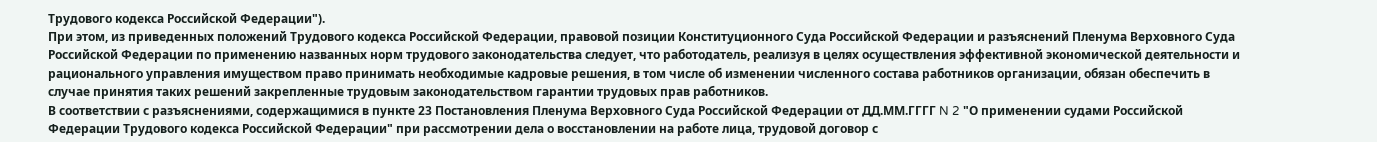Трудового кодекса Российской Федерации").
При этом, из приведенных положений Трудового кодекса Российской Федерации, правовой позиции Конституционного Суда Российской Федерации и разъяснений Пленума Верховного Суда Российской Федерации по применению названных норм трудового законодательства следует, что работодатель, реализуя в целях осуществления эффективной экономической деятельности и рационального управления имуществом право принимать необходимые кадровые решения, в том числе об изменении численного состава работников организации, обязан обеспечить в случае принятия таких решений закрепленные трудовым законодательством гарантии трудовых прав работников.
В соответствии с разъяснениями, содержащимися в пункте 23 Постановления Пленума Верховного Суда Российской Федерации от ДД.ММ.ГГГГ N 2 "О применении судами Российской Федерации Трудового кодекса Российской Федерации" при рассмотрении дела о восстановлении на работе лица, трудовой договор с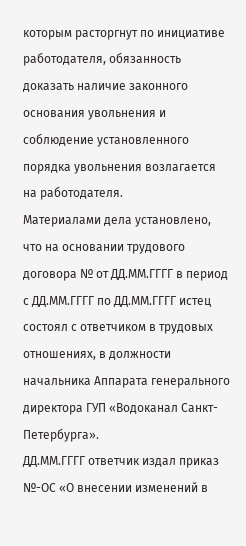которым расторгнут по инициативе работодателя, обязанность доказать наличие законного основания увольнения и соблюдение установленного порядка увольнения возлагается на работодателя.
Материалами дела установлено, что на основании трудового договора № от ДД.ММ.ГГГГ в период с ДД.ММ.ГГГГ по ДД.ММ.ГГГГ истец состоял с ответчиком в трудовых отношениях, в должности начальника Аппарата генерального директора ГУП «Водоканал Санкт-Петербурга».
ДД.ММ.ГГГГ ответчик издал приказ №-ОС «О внесении изменений в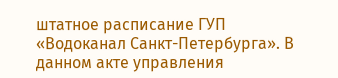штатное расписание ГУП «Водоканал Санкт-Петербурга». В данном акте управления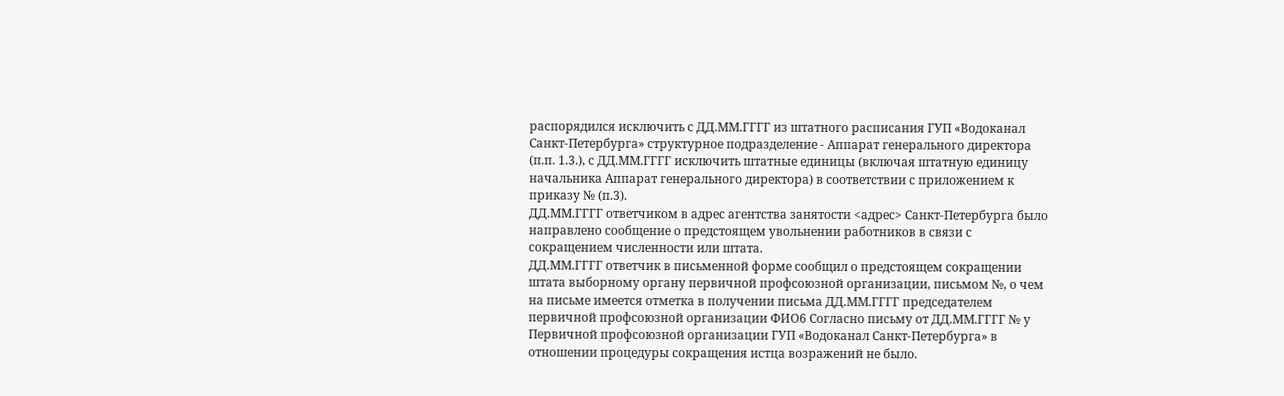распорядился исключить с ДД.ММ.ГГГГ из штатного расписания ГУП «Водоканал Санкт-Петербурга» структурное подразделение - Аппарат генерального директора (п.п. 1.3.), с ДД.ММ.ГГГГ исключить штатные единицы (включая штатную единицу начальника Аппарат генерального директора) в соответствии с приложением к приказу № (п.3).
ДД.ММ.ГГГГ ответчиком в адрес агентства занятости <адрес> Санкт-Петербурга было направлено сообщение о предстоящем увольнении работников в связи с сокращением численности или штата.
ДД.ММ.ГГГГ ответчик в письменной форме сообщил о предстоящем сокращении штата выборному органу первичной профсоюзной организации, письмом №, о чем на письме имеется отметка в получении письма ДД.ММ.ГГГГ председателем первичной профсоюзной организации ФИО6 Согласно письму от ДД.ММ.ГГГГ № у Первичной профсоюзной организации ГУП «Водоканал Санкт-Петербурга» в отношении процедуры сокращения истца возражений не было.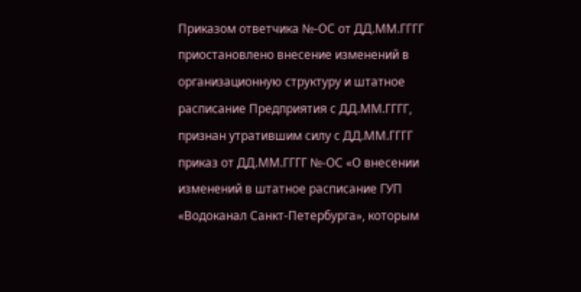Приказом ответчика №-ОС от ДД.ММ.ГГГГ приостановлено внесение изменений в организационную структуру и штатное расписание Предприятия с ДД.ММ.ГГГГ, признан утратившим силу с ДД.ММ.ГГГГ приказ от ДД.ММ.ГГГГ №-ОС «О внесении изменений в штатное расписание ГУП «Водоканал Санкт-Петербурга», которым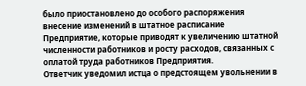было приостановлено до особого распоряжения внесение изменений в штатное расписание Предприятие, которые приводят к увеличению штатной численности работников и росту расходов, связанных с оплатой труда работников Предприятия.
Ответчик уведомил истца о предстоящем увольнении в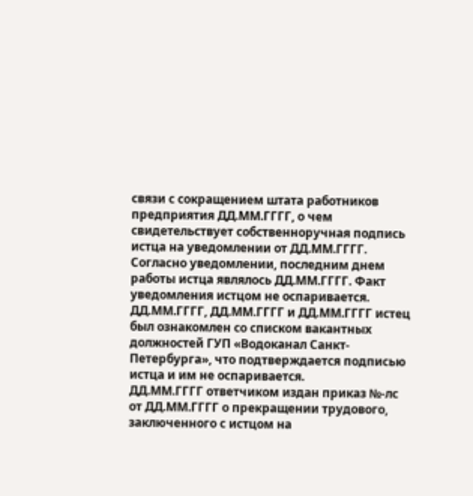связи с сокращением штата работников предприятия ДД.ММ.ГГГГ, о чем свидетельствует собственноручная подпись истца на уведомлении от ДД.ММ.ГГГГ. Согласно уведомлении, последним днем работы истца являлось ДД.ММ.ГГГГ. Факт уведомления истцом не оспаривается.
ДД.ММ.ГГГГ, ДД.ММ.ГГГГ и ДД.ММ.ГГГГ истец был ознакомлен со списком вакантных должностей ГУП «Водоканал Санкт-Петербурга», что подтверждается подписью истца и им не оспаривается.
ДД.ММ.ГГГГ ответчиком издан приказ №-лс от ДД.ММ.ГГГГ о прекращении трудового, заключенного с истцом на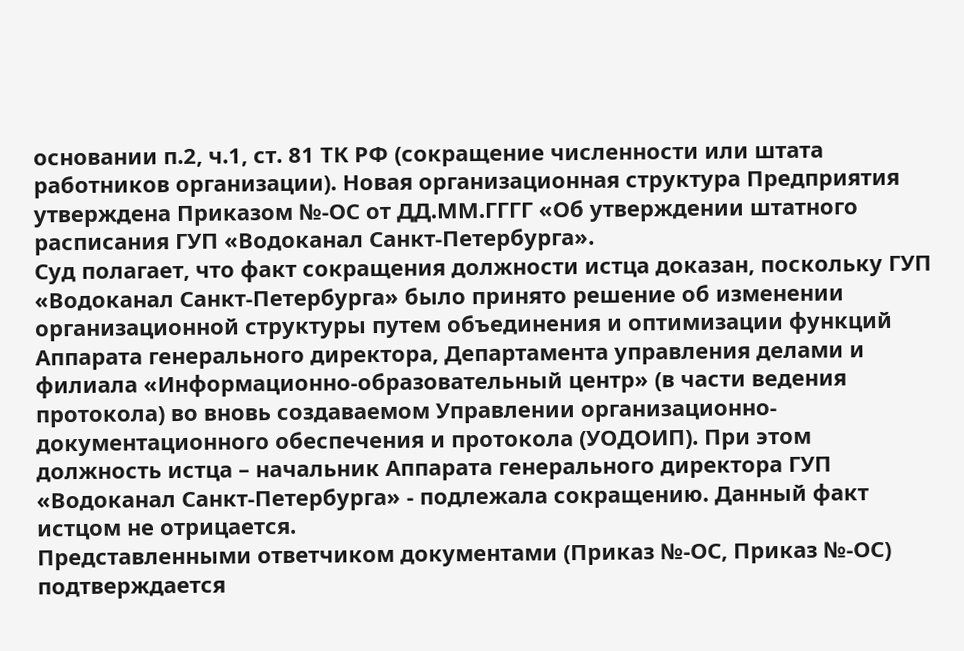основании п.2, ч.1, ст. 81 ТК РФ (сокращение численности или штата работников организации). Новая организационная структура Предприятия утверждена Приказом №-ОС от ДД.ММ.ГГГГ «Об утверждении штатного расписания ГУП «Водоканал Санкт-Петербурга».
Суд полагает, что факт сокращения должности истца доказан, поскольку ГУП «Водоканал Санкт-Петербурга» было принято решение об изменении организационной структуры путем объединения и оптимизации функций Аппарата генерального директора, Департамента управления делами и филиала «Информационно-образовательный центр» (в части ведения протокола) во вновь создаваемом Управлении организационно-документационного обеспечения и протокола (УОДОИП). При этом должность истца – начальник Аппарата генерального директора ГУП «Водоканал Санкт-Петербурга» - подлежала сокращению. Данный факт истцом не отрицается.
Представленными ответчиком документами (Приказ №-ОС, Приказ №-ОС) подтверждается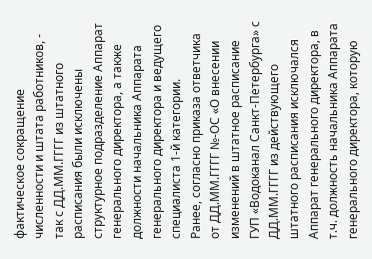фактическое сокращение численности и штата работников, - так с ДД.ММ.ГГГГ из штатного расписания были исключены структурное подразделение Аппарат генерального директора, а также должности начальника Аппарата генерального директора и ведущего специалиста 1-й категории.
Ранее, согласно приказа ответчика от ДД.ММ.ГГГГ №-ОС «О внесении изменений в штатное расписание ГУП «Водоканал Санкт-Петербурга» с ДД.ММ.ГГГГ из действующего штатного расписания исключался Аппарат генерального директора, в т.ч. должность начальника Аппарата генерального директора, которую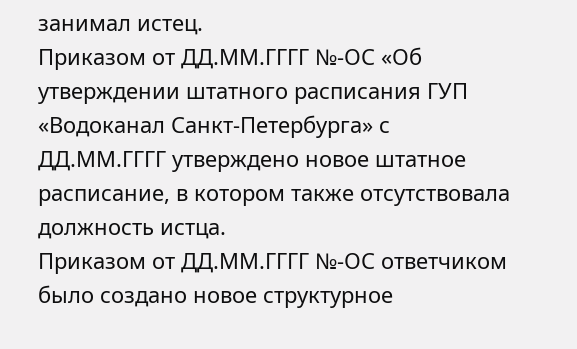занимал истец.
Приказом от ДД.ММ.ГГГГ №-ОС «Об утверждении штатного расписания ГУП «Водоканал Санкт-Петербурга» с ДД.ММ.ГГГГ утверждено новое штатное расписание, в котором также отсутствовала должность истца.
Приказом от ДД.ММ.ГГГГ №-ОС ответчиком было создано новое структурное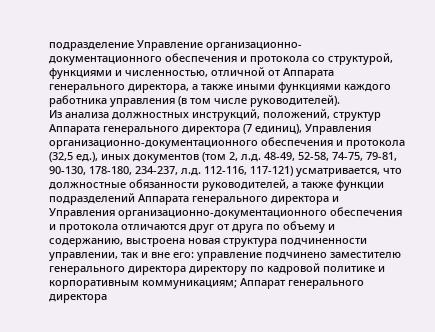подразделение Управление организационно-документационного обеспечения и протокола со структурой, функциями и численностью, отличной от Аппарата генерального директора, а также иными функциями каждого работника управления (в том числе руководителей).
Из анализа должностных инструкций, положений, структур Аппарата генерального директора (7 единиц), Управления организационно-документационного обеспечения и протокола (32,5 ед.), иных документов (том 2, л.д. 48-49, 52-58, 74-75, 79-81, 90-130, 178-180, 234-237, л.д. 112-116, 117-121) усматривается, что должностные обязанности руководителей, а также функции подразделений Аппарата генерального директора и Управления организационно-документационного обеспечения и протокола отличаются друг от друга по объему и содержанию, выстроена новая структура подчиненности управлении, так и вне его: управление подчинено заместителю генерального директора директору по кадровой политике и корпоративным коммуникациям; Аппарат генерального директора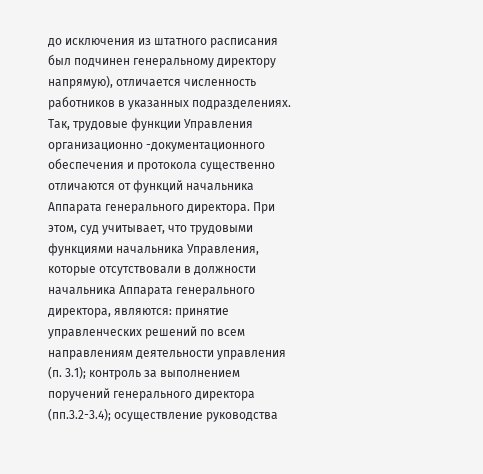до исключения из штатного расписания был подчинен генеральному директору напрямую), отличается численность работников в указанных подразделениях.
Так, трудовые функции Управления организационно -документационного обеспечения и протокола существенно отличаются от функций начальника Аппарата генерального директора. При этом, суд учитывает, что трудовыми функциями начальника Управления, которые отсутствовали в должности начальника Аппарата генерального директора, являются: принятие управленческих решений по всем направлениям деятельности управления (п. 3.1); контроль за выполнением поручений генерального директора (пп.3.2-3.4); осуществление руководства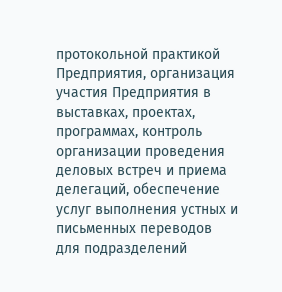протокольной практикой Предприятия, организация участия Предприятия в выставках, проектах, программах, контроль организации проведения деловых встреч и приема делегаций, обеспечение услуг выполнения устных и письменных переводов для подразделений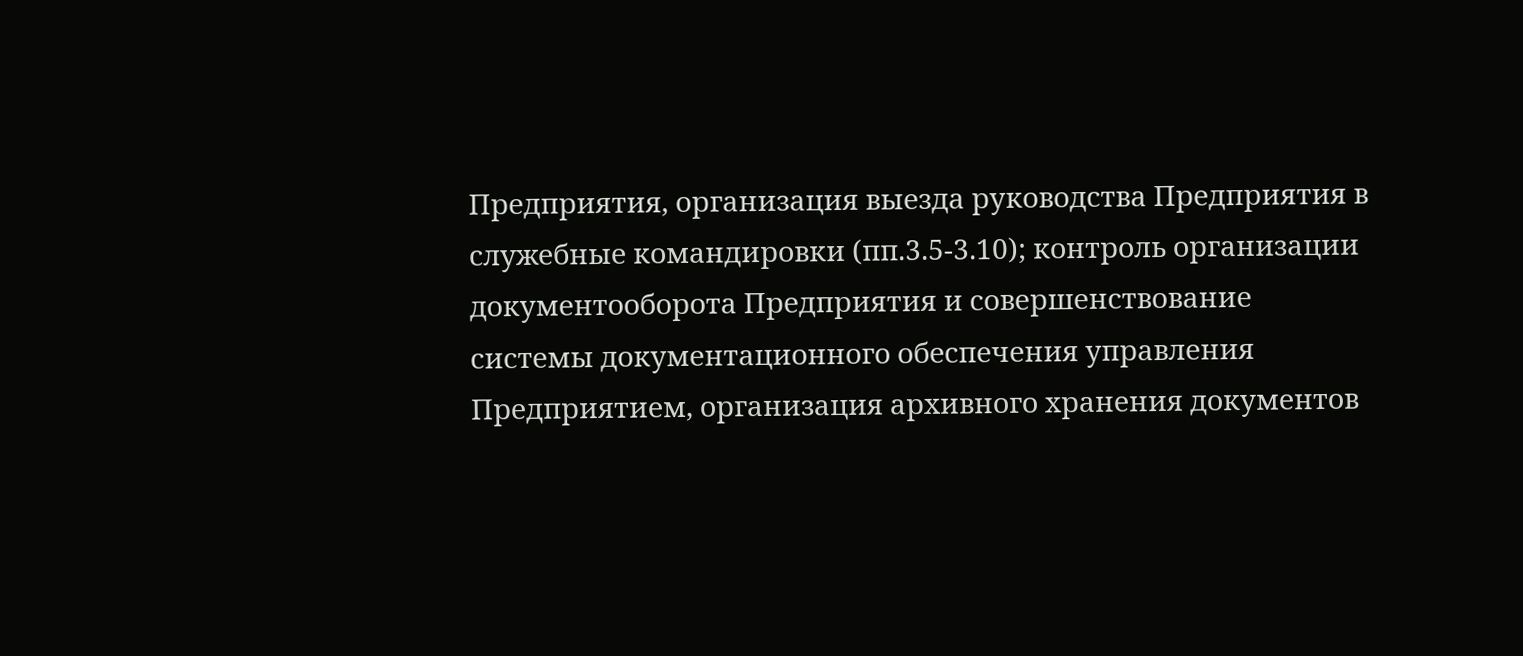Предприятия, организация выезда руководства Предприятия в служебные командировки (пп.3.5-3.10); контроль организации документооборота Предприятия и совершенствование системы документационного обеспечения управления Предприятием, организация архивного хранения документов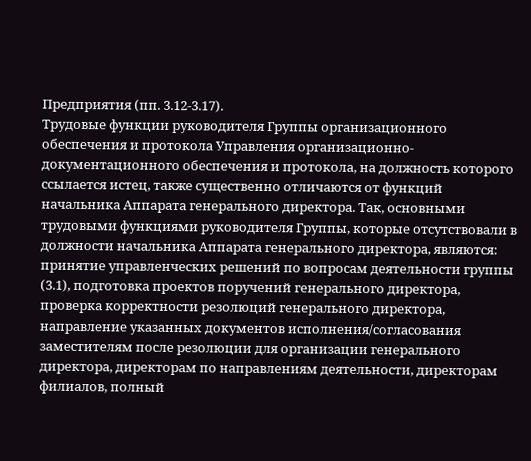Предприятия (пп. 3.12-3.17).
Трудовые функции руководителя Группы организационного обеспечения и протокола Управления организационно-документационного обеспечения и протокола, на должность которого ссылается истец, также существенно отличаются от функций начальника Аппарата генерального директора. Так, основными трудовыми функциями руководителя Группы, которые отсутствовали в должности начальника Аппарата генерального директора, являются: принятие управленческих решений по вопросам деятельности группы (3.1), подготовка проектов поручений генерального директора, проверка корректности резолюций генерального директора, направление указанных документов исполнения/согласования заместителям после резолюции для организации генерального директора, директорам по направлениям деятельности, директорам филиалов, полный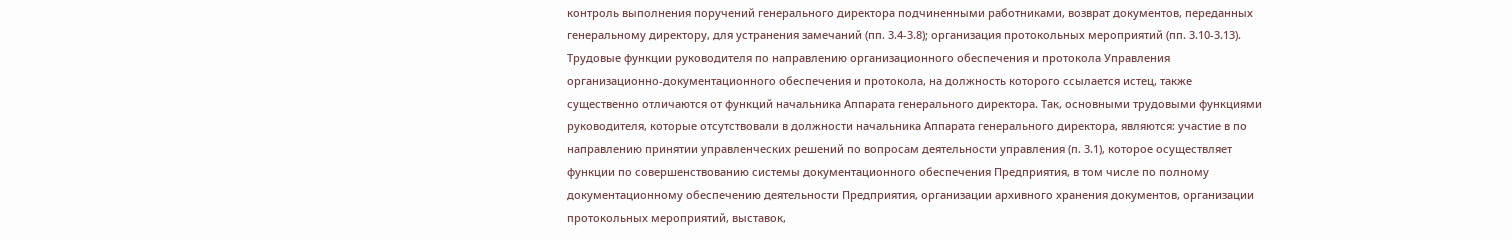контроль выполнения поручений генерального директора подчиненными работниками, возврат документов, переданных генеральному директору, для устранения замечаний (пп. 3.4-3.8); организация протокольных мероприятий (пп. 3.10-3.13).
Трудовые функции руководителя по направлению организационного обеспечения и протокола Управления организационно-документационного обеспечения и протокола, на должность которого ссылается истец, также существенно отличаются от функций начальника Аппарата генерального директора. Так, основными трудовыми функциями руководителя, которые отсутствовали в должности начальника Аппарата генерального директора, являются: участие в по направлению принятии управленческих решений по вопросам деятельности управления (п. 3.1), которое осуществляет функции по совершенствованию системы документационного обеспечения Предприятия, в том числе по полному документационному обеспечению деятельности Предприятия, организации архивного хранения документов, организации протокольных мероприятий, выставок,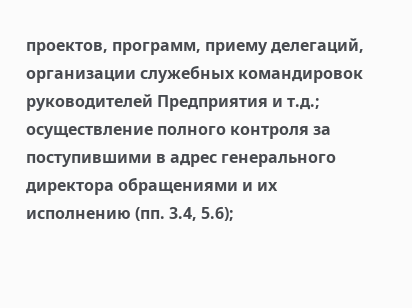проектов, программ, приему делегаций, организации служебных командировок руководителей Предприятия и т.д.; осуществление полного контроля за поступившими в адрес генерального директора обращениями и их исполнению (пп. 3.4, 5.6);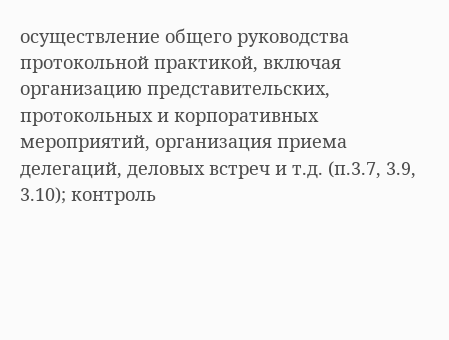осуществление общего руководства протокольной практикой, включая организацию представительских, протокольных и корпоративных мероприятий, организация приема делегаций, деловых встреч и т.д. (п.3.7, 3.9, 3.10); контроль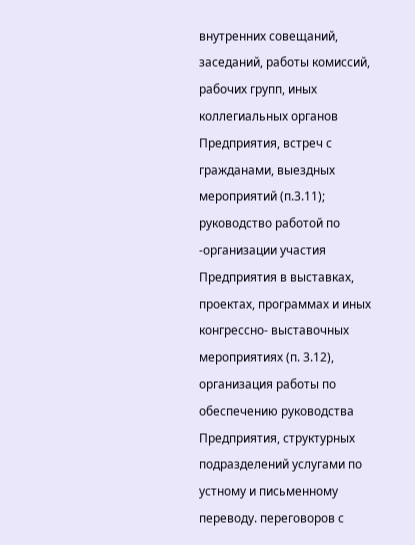внутренних совещаний, заседаний, работы комиссий, рабочих групп, иных коллегиальных органов Предприятия, встреч с гражданами, выездных мероприятий (п.3.11); руководство работой по -организации участия Предприятия в выставках, проектах, программах и иных конгрессно- выставочных мероприятиях (п. 3.12), организация работы по обеспечению руководства Предприятия, структурных подразделений услугами по устному и письменному переводу. переговоров с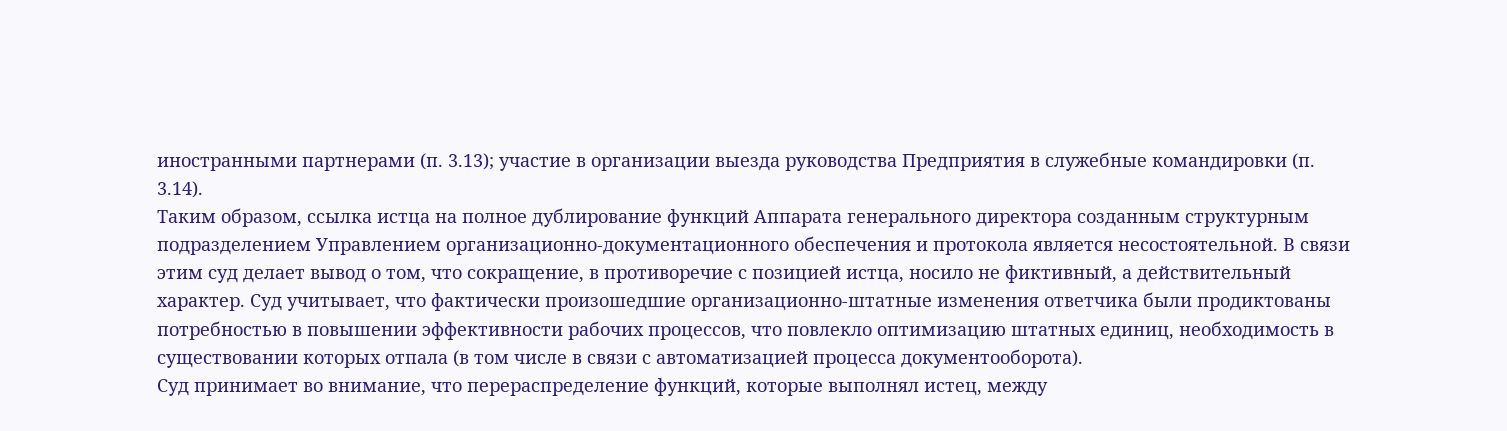иностранными партнерами (п. 3.13); участие в организации выезда руководства Предприятия в служебные командировки (п. 3.14).
Таким образом, ссылка истца на полное дублирование функций Аппарата генерального директора созданным структурным подразделением Управлением организационно-документационного обеспечения и протокола является несостоятельной. В связи этим суд делает вывод о том, что сокращение, в противоречие с позицией истца, носило не фиктивный, а действительный характер. Суд учитывает, что фактически произошедшие организационно-штатные изменения ответчика были продиктованы потребностью в повышении эффективности рабочих процессов, что повлекло оптимизацию штатных единиц, необходимость в существовании которых отпала (в том числе в связи с автоматизацией процесса документооборота).
Суд принимает во внимание, что перераспределение функций, которые выполнял истец, между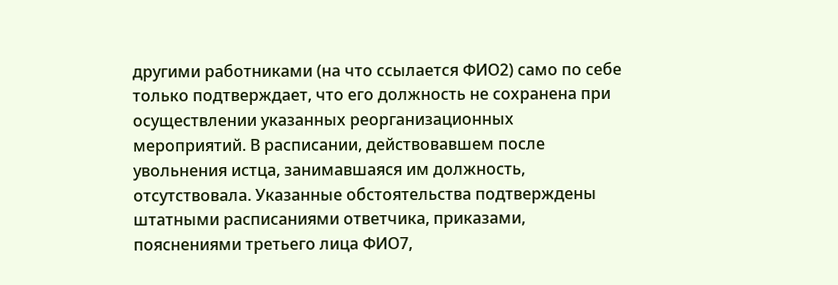другими работниками (на что ссылается ФИО2) само по себе только подтверждает, что его должность не сохранена при осуществлении указанных реорганизационных мероприятий. В расписании, действовавшем после увольнения истца, занимавшаяся им должность, отсутствовала. Указанные обстоятельства подтверждены штатными расписаниями ответчика, приказами, пояснениями третьего лица ФИО7,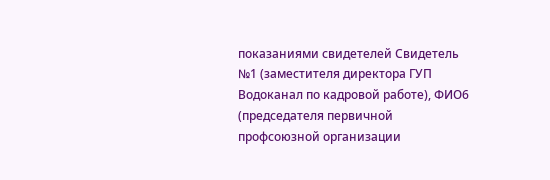показаниями свидетелей Свидетель №1 (заместителя директора ГУП Водоканал по кадровой работе), ФИО6 (председателя первичной профсоюзной организации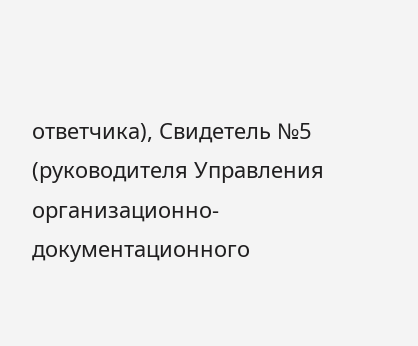ответчика), Свидетель №5 (руководителя Управления организационно-документационного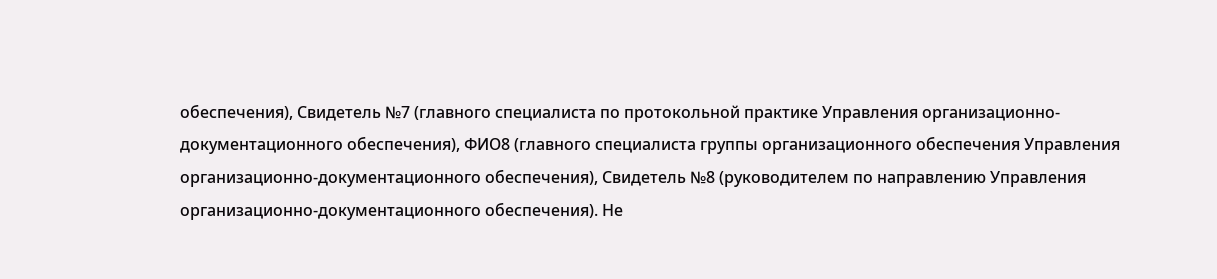обеспечения), Свидетель №7 (главного специалиста по протокольной практике Управления организационно-документационного обеспечения), ФИО8 (главного специалиста группы организационного обеспечения Управления организационно-документационного обеспечения), Свидетель №8 (руководителем по направлению Управления организационно-документационного обеспечения). Не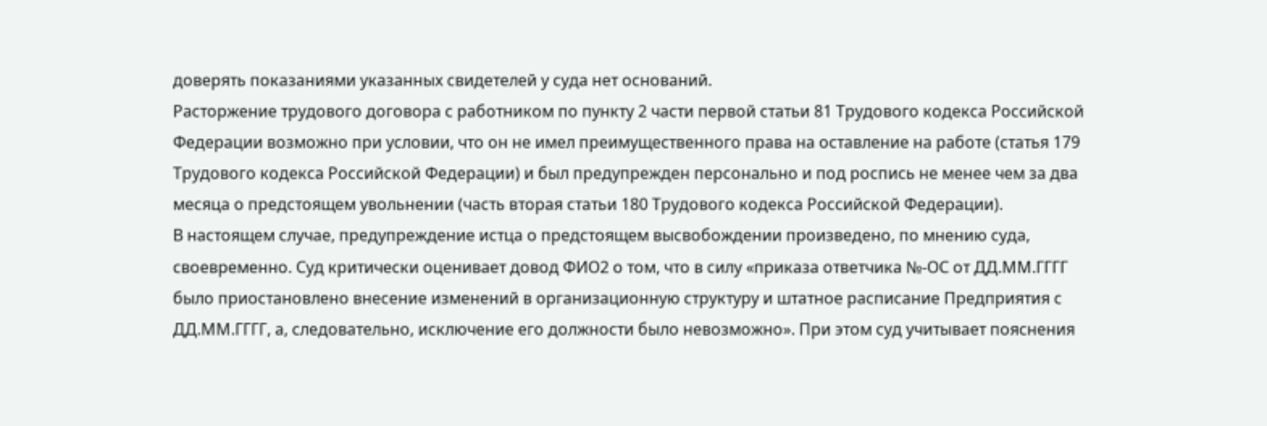доверять показаниями указанных свидетелей у суда нет оснований.
Расторжение трудового договора с работником по пункту 2 части первой статьи 81 Трудового кодекса Российской Федерации возможно при условии, что он не имел преимущественного права на оставление на работе (статья 179 Трудового кодекса Российской Федерации) и был предупрежден персонально и под роспись не менее чем за два месяца о предстоящем увольнении (часть вторая статьи 180 Трудового кодекса Российской Федерации).
В настоящем случае, предупреждение истца о предстоящем высвобождении произведено, по мнению суда, своевременно. Суд критически оценивает довод ФИО2 о том, что в силу «приказа ответчика №-ОС от ДД.ММ.ГГГГ было приостановлено внесение изменений в организационную структуру и штатное расписание Предприятия с ДД.ММ.ГГГГ, а, следовательно, исключение его должности было невозможно». При этом суд учитывает пояснения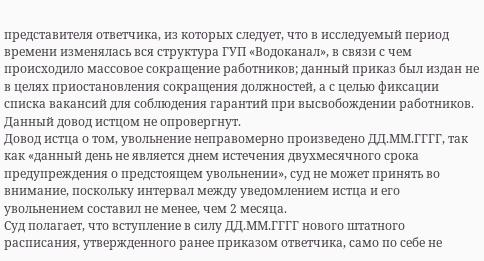представителя ответчика, из которых следует, что в исследуемый период времени изменялась вся структура ГУП «Водоканал», в связи с чем происходило массовое сокращение работников; данный приказ был издан не в целях приостановления сокращения должностей, а с целью фиксации списка вакансий для соблюдения гарантий при высвобождении работников. Данный довод истцом не опровергнут.
Довод истца о том, увольнение неправомерно произведено ДД.ММ.ГГГГ, так как «данный день не является днем истечения двухмесячного срока предупреждения о предстоящем увольнении», суд не может принять во внимание, поскольку интервал между уведомлением истца и его увольнением составил не менее, чем 2 месяца.
Суд полагает, что вступление в силу ДД.ММ.ГГГГ нового штатного расписания, утвержденного ранее приказом ответчика, само по себе не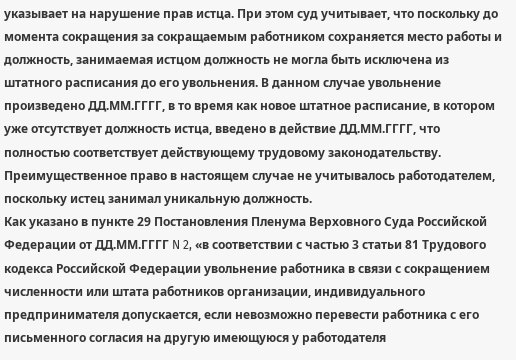указывает на нарушение прав истца. При этом суд учитывает, что поскольку до момента сокращения за сокращаемым работником сохраняется место работы и должность, занимаемая истцом должность не могла быть исключена из штатного расписания до его увольнения. В данном случае увольнение произведено ДД.ММ.ГГГГ, в то время как новое штатное расписание, в котором уже отсутствует должность истца, введено в действие ДД.ММ.ГГГГ, что полностью соответствует действующему трудовому законодательству.
Преимущественное право в настоящем случае не учитывалось работодателем, поскольку истец занимал уникальную должность.
Как указано в пункте 29 Постановления Пленума Верховного Суда Российской Федерации от ДД.ММ.ГГГГ N 2, «в соответствии с частью 3 статьи 81 Трудового кодекса Российской Федерации увольнение работника в связи с сокращением численности или штата работников организации, индивидуального предпринимателя допускается, если невозможно перевести работника с его письменного согласия на другую имеющуюся у работодателя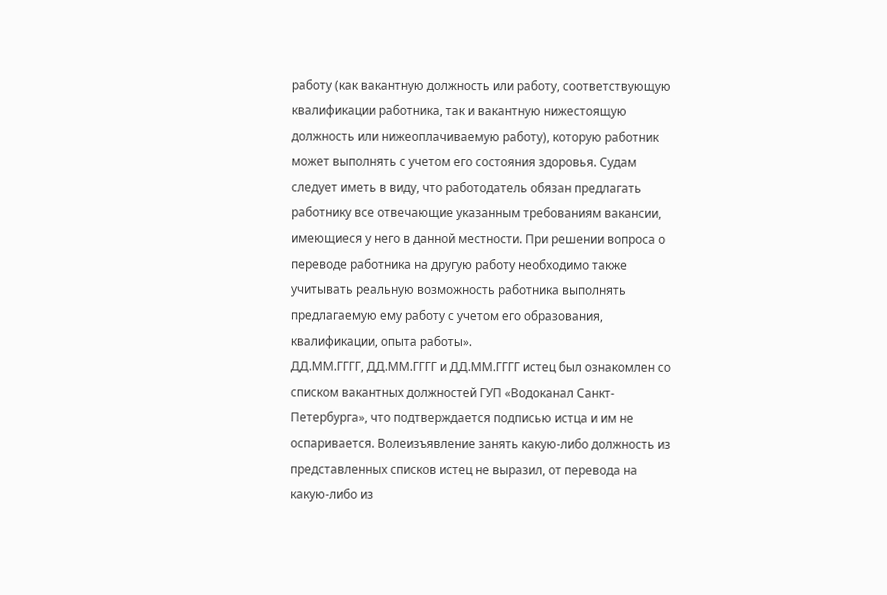работу (как вакантную должность или работу, соответствующую квалификации работника, так и вакантную нижестоящую должность или нижеоплачиваемую работу), которую работник может выполнять с учетом его состояния здоровья. Судам следует иметь в виду, что работодатель обязан предлагать работнику все отвечающие указанным требованиям вакансии, имеющиеся у него в данной местности. При решении вопроса о переводе работника на другую работу необходимо также учитывать реальную возможность работника выполнять предлагаемую ему работу с учетом его образования, квалификации, опыта работы».
ДД.ММ.ГГГГ, ДД.ММ.ГГГГ и ДД.ММ.ГГГГ истец был ознакомлен со списком вакантных должностей ГУП «Водоканал Санкт-Петербурга», что подтверждается подписью истца и им не оспаривается. Волеизъявление занять какую-либо должность из представленных списков истец не выразил, от перевода на какую-либо из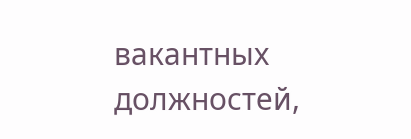вакантных должностей,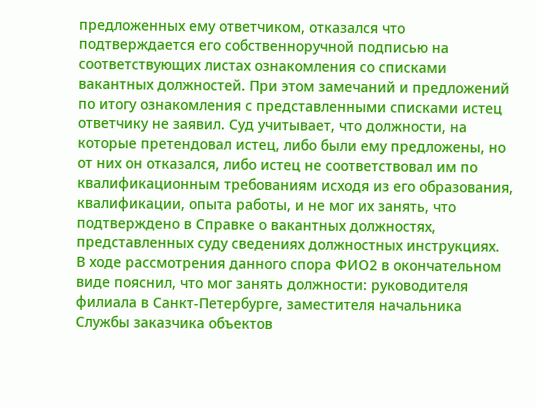предложенных ему ответчиком, отказался что подтверждается его собственноручной подписью на соответствующих листах ознакомления со списками вакантных должностей. При этом замечаний и предложений по итогу ознакомления с представленными списками истец ответчику не заявил. Суд учитывает, что должности, на которые претендовал истец, либо были ему предложены, но от них он отказался, либо истец не соответствовал им по квалификационным требованиям исходя из его образования, квалификации, опыта работы, и не мог их занять, что подтверждено в Справке о вакантных должностях, представленных суду сведениях должностных инструкциях.
В ходе рассмотрения данного спора ФИО2 в окончательном виде пояснил, что мог занять должности: руководителя филиала в Санкт-Петербурге, заместителя начальника Службы заказчика объектов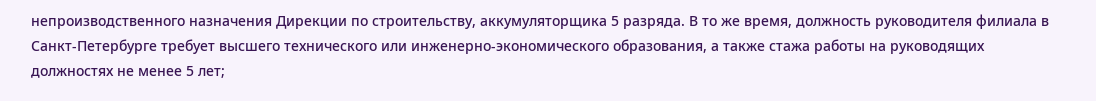непроизводственного назначения Дирекции по строительству, аккумуляторщика 5 разряда. В то же время, должность руководителя филиала в Санкт-Петербурге требует высшего технического или инженерно-экономического образования, а также стажа работы на руководящих должностях не менее 5 лет;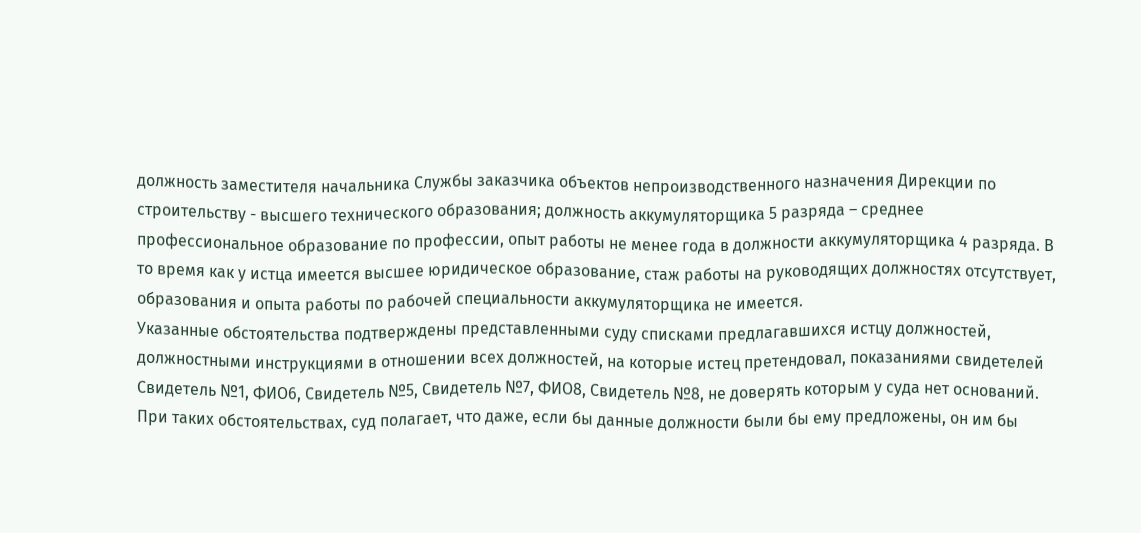должность заместителя начальника Службы заказчика объектов непроизводственного назначения Дирекции по строительству - высшего технического образования; должность аккумуляторщика 5 разряда – среднее профессиональное образование по профессии, опыт работы не менее года в должности аккумуляторщика 4 разряда. В то время как у истца имеется высшее юридическое образование, стаж работы на руководящих должностях отсутствует, образования и опыта работы по рабочей специальности аккумуляторщика не имеется.
Указанные обстоятельства подтверждены представленными суду списками предлагавшихся истцу должностей, должностными инструкциями в отношении всех должностей, на которые истец претендовал, показаниями свидетелей Свидетель №1, ФИО6, Свидетель №5, Свидетель №7, ФИО8, Свидетель №8, не доверять которым у суда нет оснований. При таких обстоятельствах, суд полагает, что даже, если бы данные должности были бы ему предложены, он им бы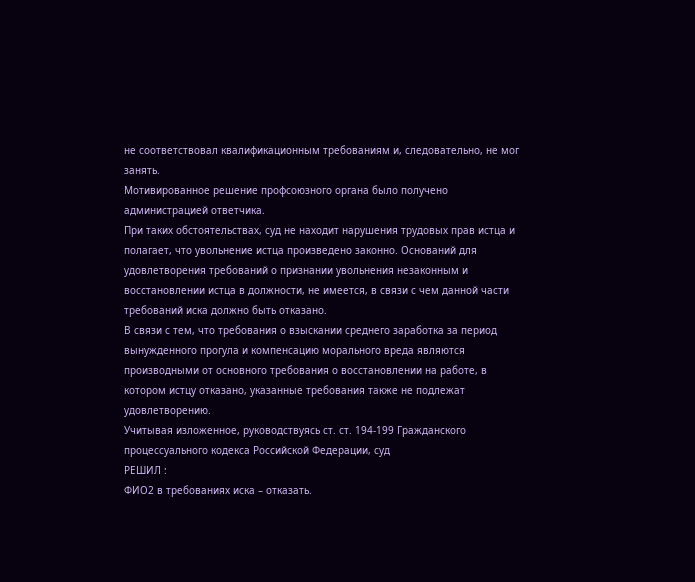не соответствовал квалификационным требованиям и, следовательно, не мог занять.
Мотивированное решение профсоюзного органа было получено администрацией ответчика.
При таких обстоятельствах, суд не находит нарушения трудовых прав истца и полагает, что увольнение истца произведено законно. Оснований для удовлетворения требований о признании увольнения незаконным и восстановлении истца в должности, не имеется, в связи с чем данной части требований иска должно быть отказано.
В связи с тем, что требования о взыскании среднего заработка за период вынужденного прогула и компенсацию морального вреда являются производными от основного требования о восстановлении на работе, в котором истцу отказано, указанные требования также не подлежат удовлетворению.
Учитывая изложенное, руководствуясь ст. ст. 194-199 Гражданского процессуального кодекса Российской Федерации, суд
РЕШИЛ :
ФИО2 в требованиях иска – отказать.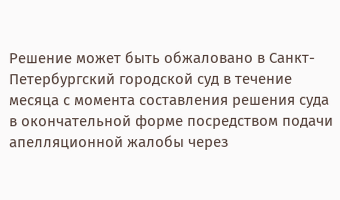Решение может быть обжаловано в Санкт-Петербургский городской суд в течение месяца с момента составления решения суда в окончательной форме посредством подачи апелляционной жалобы через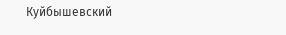Куйбышевский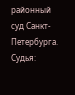районный суд Санкт-Петербурга.
Судья: